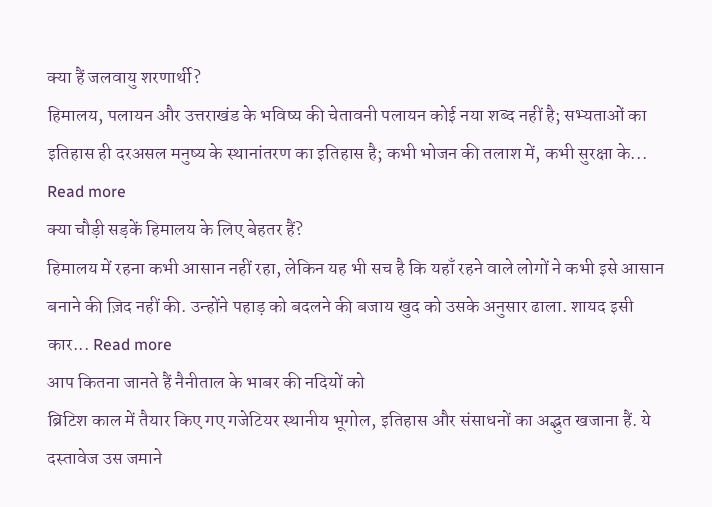क्या हैं जलवायु शरणार्थी?
हिमालय, पलायन और उत्तराखंड के भविष्य की चेतावनी पलायन कोई नया शब्द नहीं है; सभ्यताओं का इतिहास ही दरअसल मनुष्य के स्थानांतरण का इतिहास है; कभी भोजन की तलाश में, कभी सुरक्षा के... Read more
क्या चौड़ी सड़कें हिमालय के लिए बेहतर हैं?
हिमालय में रहना कभी आसान नहीं रहा, लेकिन यह भी सच है कि यहाँ रहने वाले लोगों ने कभी इसे आसान बनाने की ज़िद नहीं की. उन्होंने पहाड़ को बदलने की बजाय खुद को उसके अनुसार ढाला. शायद इसी कार... Read more
आप कितना जानते हैं नैनीताल के भाबर की नदियों को
ब्रिटिश काल में तैयार किए गए गजेटियर स्थानीय भूगोल, इतिहास और संसाधनों का अद्भुत खजाना हैं. ये दस्तावेज उस जमाने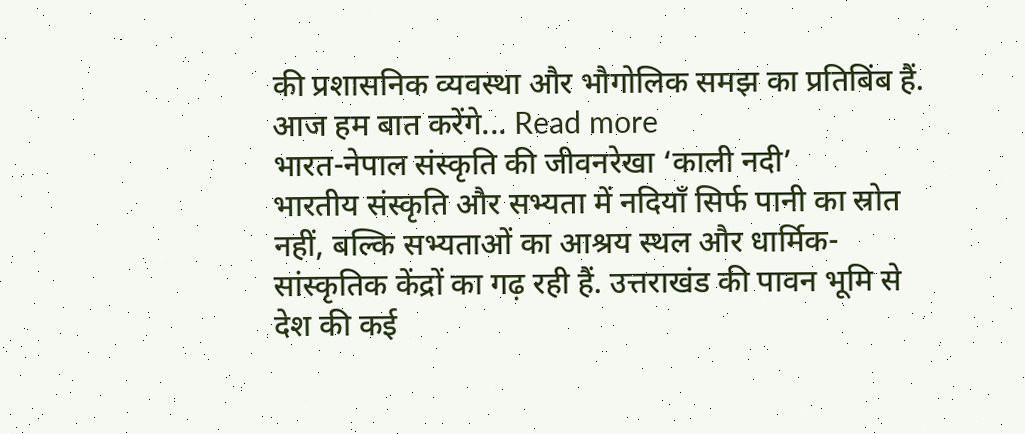की प्रशासनिक व्यवस्था और भौगोलिक समझ का प्रतिबिंब हैं. आज हम बात करेंगे... Read more
भारत-नेपाल संस्कृति की जीवनरेखा ‘काली नदी’
भारतीय संस्कृति और सभ्यता में नदियाँ सिर्फ पानी का स्रोत नहीं, बल्कि सभ्यताओं का आश्रय स्थल और धार्मिक-सांस्कृतिक केंद्रों का गढ़ रही हैं. उत्तराखंड की पावन भूमि से देश की कई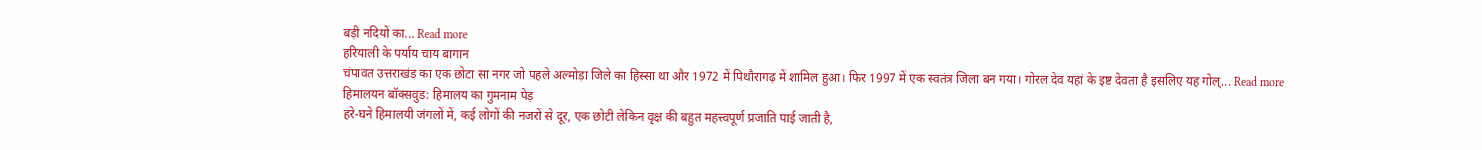बड़ी नदियों का... Read more
हरियाली के पर्याय चाय बागान
चंपावत उत्तराखंड का एक छोटा सा नगर जो पहले अल्मोड़ा जिले का हिस्सा था और 1972 में पिथौरागढ़ में शामिल हुआ। फिर 1997 में एक स्वतंत्र जिला बन गया। गोरल देव यहां के इष्ट देवता है इसलिए यह गोल्... Read more
हिमालयन बॉक्सवुड: हिमालय का गुमनाम पेड़
हरे-घने हिमालयी जंगलों में, कई लोगों की नजरों से दूर, एक छोटी लेकिन वृक्ष की बहुत महत्त्वपूर्ण प्रजाति पाई जाती है,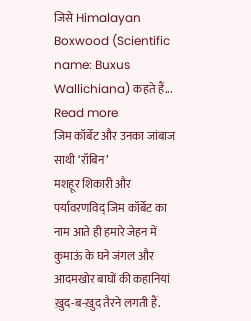जिसे Himalayan Boxwood (Scientific name: Buxus Wallichiana) कहते हैं... Read more
जिम कॉर्बेट और उनका जांबाज साथी ‘रॉबिन’
मशहूर शिकारी और पर्यावरणविद् जिम कॉर्बेट का नाम आते ही हमारे जेहन में कुमाऊं के घने जंगल और आदमखोर बाघों की कहानियां ख़ुद-ब-ख़ुद तैरने लगती हैं.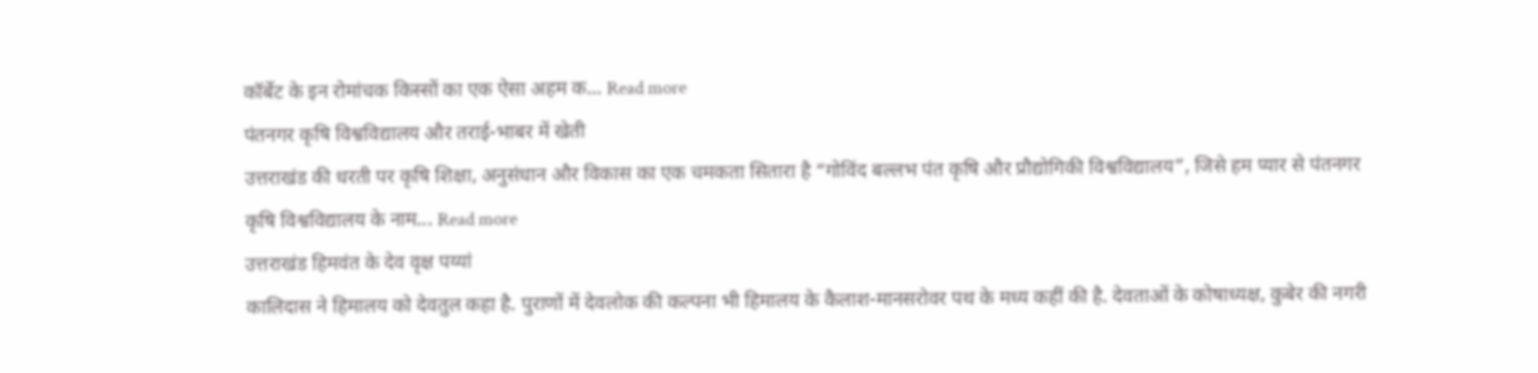कॉर्बेट के इन रोमांचक किस्सों का एक ऐसा अहम क... Read more
पंतनगर कृषि विश्वविद्यालय और तराई-भाबर में खेती
उत्तराखंड की धरती पर कृषि शिक्षा, अनुसंधान और विकास का एक चमकता सितारा है “गोविंद बल्लभ पंत कृषि और प्रौद्योगिकी विश्वविद्यालय”, जिसे हम प्यार से पंतनगर कृषि विश्वविद्यालय के नाम... Read more
उत्तराखंड हिमवंत के देव वृक्ष पय्यां
कालिदास ने हिमालय को देवतुल कहा है. पुराणों में देवलोक की कल्पना भी हिमालय के कैलाश-मानसरोवर पथ के मध्य कहीं की है. देवताओं के कोषाध्यक्ष, कुबेर की नगरी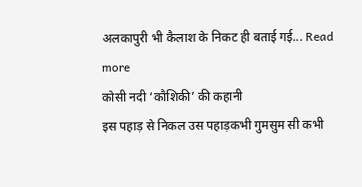अलकापुरी भी कैलाश के निकट ही बताई गई... Read more
कोसी नदी ‘कौशिकी’ की कहानी
इस पहाड़ से निकल उस पहाड़कभी गुमसुम सी कभी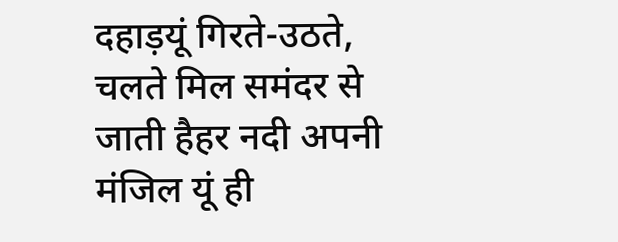दहाड़यूं गिरते-उठते, चलते मिल समंदर से जाती हैहर नदी अपनी मंजिल यूं ही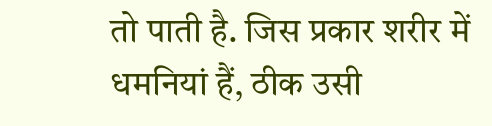तो पाती है. जिस प्रकार शरीर में धमनियां हैं, ठीक उसी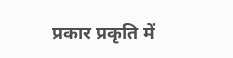प्रकार प्रकृति में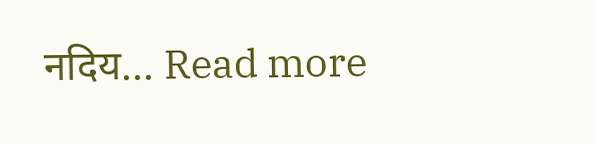नदिय... Read more